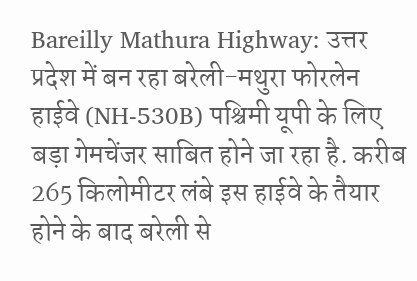Bareilly Mathura Highway: उत्तर प्रदेश में बन रहा बरेली-मथुरा फोरलेन हाईवे (NH-530B) पश्चिमी यूपी के लिए बड़ा गेमचेंजर साबित होने जा रहा है. करीब 265 किलोमीटर लंबे इस हाईवे के तैयार होने के बाद बरेली से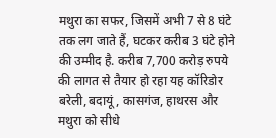मथुरा का सफर, जिसमें अभी 7 से 8 घंटे तक लग जाते हैं, घटकर करीब 3 घंटे होने की उम्मीद है. करीब 7,700 करोड़ रुपये की लागत से तैयार हो रहा यह कॉरिडोर बरेली, बदायूं, कासगंज, हाथरस और मथुरा को सीधे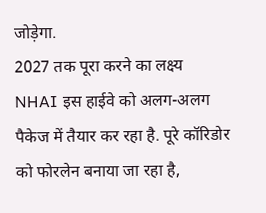जोड़ेगा.
2027 तक पूरा करने का लक्ष्य
NHAI इस हाईवे को अलग-अलग पैकेज में तैयार कर रहा है. पूरे कॉरिडोर को फोरलेन बनाया जा रहा है,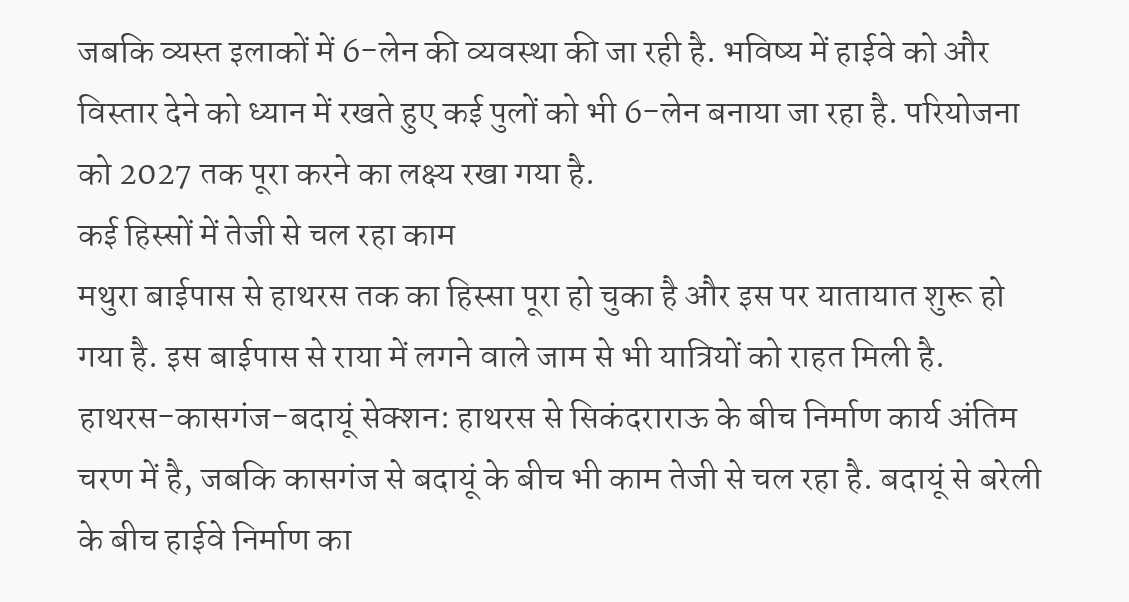जबकि व्यस्त इलाकों में 6-लेन की व्यवस्था की जा रही है. भविष्य में हाईवे को और विस्तार देने को ध्यान में रखते हुए कई पुलों को भी 6-लेन बनाया जा रहा है. परियोजना को 2027 तक पूरा करने का लक्ष्य रखा गया है.
कई हिस्सों में तेजी से चल रहा काम
मथुरा बाईपास से हाथरस तक का हिस्सा पूरा हो चुका है और इस पर यातायात शुरू हो गया है. इस बाईपास से राया में लगने वाले जाम से भी यात्रियों को राहत मिली है. हाथरस-कासगंज-बदायूं सेक्शन: हाथरस से सिकंदराराऊ के बीच निर्माण कार्य अंतिम चरण में है, जबकि कासगंज से बदायूं के बीच भी काम तेजी से चल रहा है. बदायूं से बरेली के बीच हाईवे निर्माण का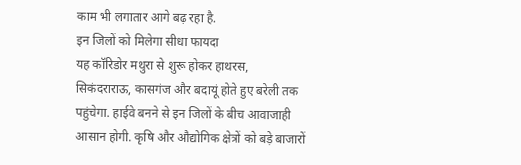काम भी लगातार आगे बढ़ रहा है.
इन जिलों को मिलेगा सीधा फायदा
यह कॉरिडोर मथुरा से शुरू होकर हाथरस, सिकंदराराऊ, कासगंज और बदायूं होते हुए बरेली तक पहुंचेगा. हाईवे बनने से इन जिलों के बीच आवाजाही आसान होगी. कृषि और औद्योगिक क्षेत्रों को बड़े बाजारों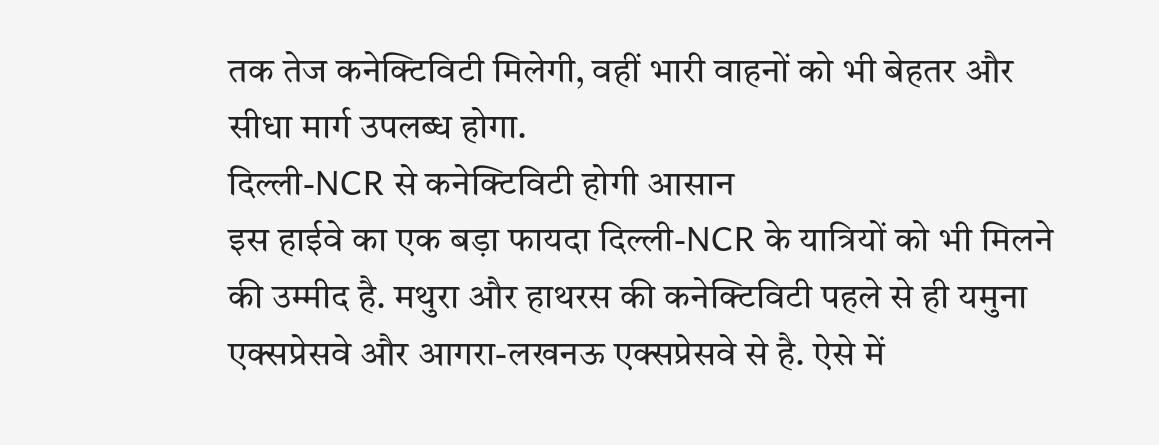तक तेज कनेक्टिविटी मिलेगी, वहीं भारी वाहनों को भी बेहतर और सीधा मार्ग उपलब्ध होगा.
दिल्ली-NCR से कनेक्टिविटी होगी आसान
इस हाईवे का एक बड़ा फायदा दिल्ली-NCR के यात्रियों को भी मिलने की उम्मीद है. मथुरा और हाथरस की कनेक्टिविटी पहले से ही यमुना एक्सप्रेसवे और आगरा-लखनऊ एक्सप्रेसवे से है. ऐसे में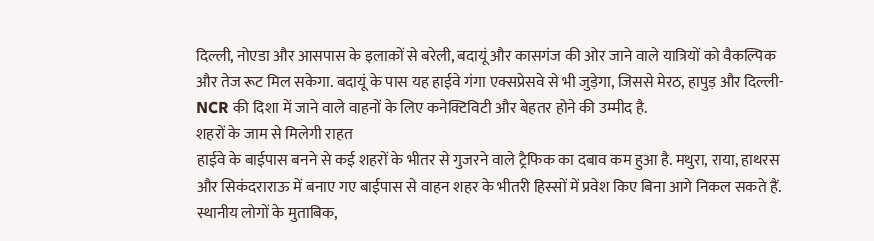दिल्ली, नोएडा और आसपास के इलाकों से बरेली, बदायूं और कासगंज की ओर जाने वाले यात्रियों को वैकल्पिक और तेज रूट मिल सकेगा. बदायूं के पास यह हाईवे गंगा एक्सप्रेसवे से भी जुड़ेगा, जिससे मेरठ, हापुड़ और दिल्ली-NCR की दिशा में जाने वाले वाहनों के लिए कनेक्टिविटी और बेहतर होने की उम्मीद है.
शहरों के जाम से मिलेगी राहत
हाईवे के बाईपास बनने से कई शहरों के भीतर से गुजरने वाले ट्रैफिक का दबाव कम हुआ है. मथुरा, राया, हाथरस और सिकंदराराऊ में बनाए गए बाईपास से वाहन शहर के भीतरी हिस्सों में प्रवेश किए बिना आगे निकल सकते हैं. स्थानीय लोगों के मुताबिक,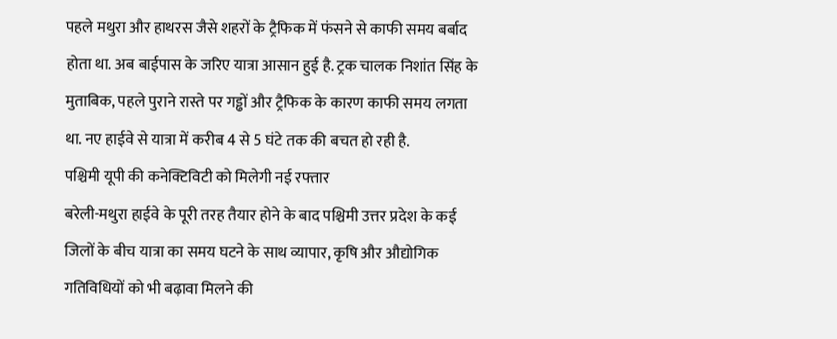पहले मथुरा और हाथरस जैसे शहरों के ट्रैफिक में फंसने से काफी समय बर्बाद होता था. अब बाईपास के जरिए यात्रा आसान हुई है. ट्रक चालक निशांत सिंह के मुताबिक, पहले पुराने रास्ते पर गड्ढों और ट्रैफिक के कारण काफी समय लगता था. नए हाईवे से यात्रा में करीब 4 से 5 घंटे तक की बचत हो रही है.
पश्चिमी यूपी की कनेक्टिविटी को मिलेगी नई रफ्तार
बरेली-मथुरा हाईवे के पूरी तरह तैयार होने के बाद पश्चिमी उत्तर प्रदेश के कई जिलों के बीच यात्रा का समय घटने के साथ व्यापार, कृषि और औद्योगिक गतिविधियों को भी बढ़ावा मिलने की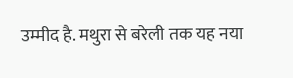उम्मीद है. मथुरा से बरेली तक यह नया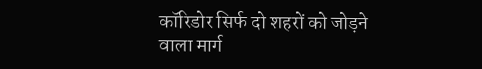कॉरिडोर सिर्फ दो शहरों को जोड़ने वाला मार्ग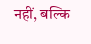नहीं, बल्कि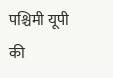पश्चिमी यूपी की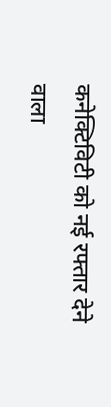कनेक्टिविटी को नई रफ्तार देने वाला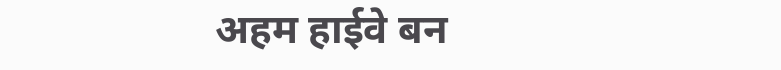अहम हाईवे बन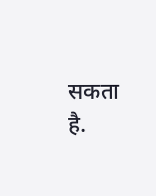सकता है.